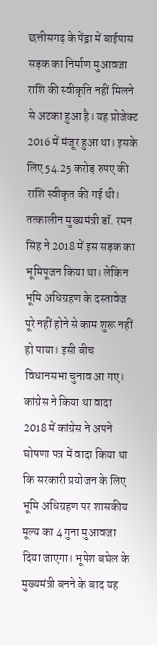छत्तीसगढ़ के पेंड्रा में बाईपास सड़क का निर्माण मुआवजा राशि की स्वीकृति नहीं मिलने से अटका हुआ है। यह प्रोजेक्ट 2016 में मंजूर हुआ था। इसके लिए 54.25 करोड़ रुपए की राशि स्वीकृत की गई थी। तत्कालीन मुख्यमंत्री डॉ. रमन सिंह ने 2018 में इस सड़क का भूमिपूजन किया था। लेकिन भूमि अधिग्रहण के दस्तावेज पूरे नहीं होने से काम शुरू नहीं हो पाया। इसी बीच विधानसभा चुनाव आ गए। कांग्रेस ने किया था वादा 2018 में कांग्रेस ने अपने घोषणा पत्र में वादा किया था कि सरकारी प्रयोजन के लिए भूमि अधिग्रहण पर शासकीय मूल्य का 4 गुना मुआवजा दिया जाएगा। भूपेश बघेल के मुख्यमंत्री बनने के बाद यह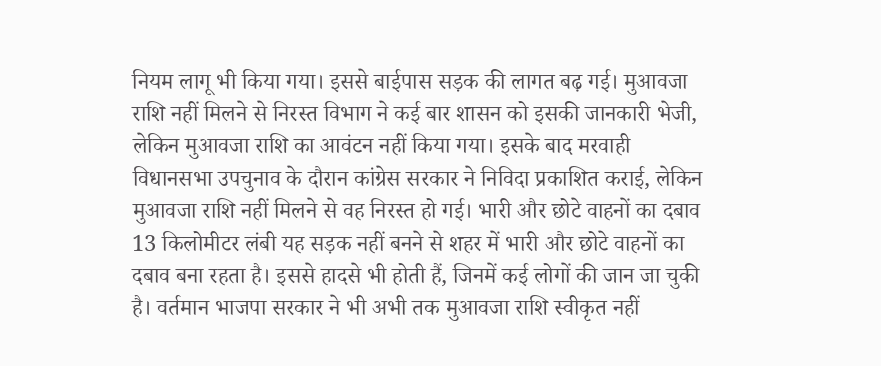नियम लागू भी किया गया। इससे बाईपास सड़क की लागत बढ़ गई। मुआवजा राशि नहीं मिलने से निरस्त विभाग ने कई बार शासन को इसकी जानकारी भेजी, लेकिन मुआवजा राशि का आवंटन नहीं किया गया। इसके बाद मरवाही विधानसभा उपचुनाव के दौरान कांग्रेस सरकार ने निविदा प्रकाशित कराई, लेकिन मुआवजा राशि नहीं मिलने से वह निरस्त हो गई। भारी और छोटे वाहनों का दबाव 13 किलोमीटर लंबी यह सड़क नहीं बनने से शहर में भारी और छोटे वाहनों का दबाव बना रहता है। इससे हादसे भी होती हैं, जिनमें कई लोगों की जान जा चुकी है। वर्तमान भाजपा सरकार ने भी अभी तक मुआवजा राशि स्वीकृत नहीं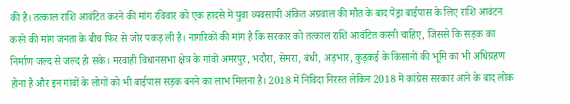की है। तत्काल राशि आवंटित करने की मांग रविवार को एक हादसे में युवा व्यवसायी अंकित अग्रवाल की मौत के बाद पेंड्रा बाईपास के लिए राशि आवंटन करने की मांग जनता के बीच फिर से जोर पकड़ ली है। नागरिकों की मांग है कि सरकार को तत्काल राशि आवंटित करनी चाहिए, जिससे कि सड़क का निर्माण जल्द से जल्द हो सके। मरवाही विधानसभा क्षेत्र के गांवों अमरपुर, भदौरा, सेमरा, बंधी, अड़भार, कुड़कई के किसानों की भूमि का भी अधिग्रहण होना है और इन गांवों के लोगों को भी बाईपास सड़क बनने का लाभ मिलना है। 2018 में निविदा निरस्त लेकिन 2018 में कांग्रेस सरकार आने के बाद लोक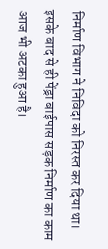निर्माण विभाग ने निविदा को निरस्त कर दिया था। इसके बाद से ही पेंड्रा बाईपास सड़क निर्माण का काम आज भी अटका हुआ है।